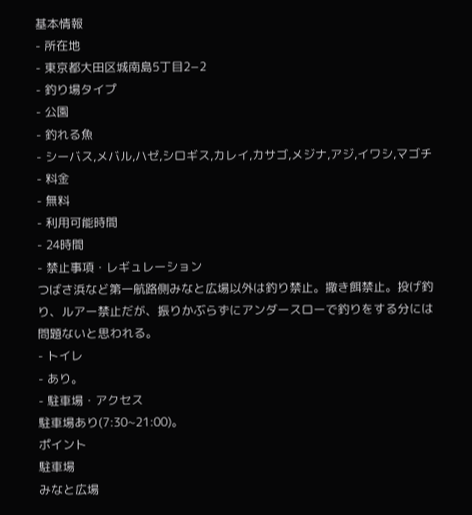基本情報
- 所在地
- 東京都大田区城南島5丁目2−2
- 釣り場タイプ
- 公園
- 釣れる魚
- シーバス,メバル,ハゼ,シロギス,カレイ,カサゴ,メジナ,アジ,イワシ,マゴチ
- 料金
- 無料
- 利用可能時間
- 24時間
- 禁止事項・レギュレーション
つばさ浜など第一航路側みなと広場以外は釣り禁止。撒き餌禁止。投げ釣り、ルアー禁止だが、振りかぶらずにアンダースローで釣りをする分には問題ないと思われる。
- トイレ
- あり。
- 駐車場・アクセス
駐車場あり(7:30~21:00)。
ポイント
駐車場
みなと広場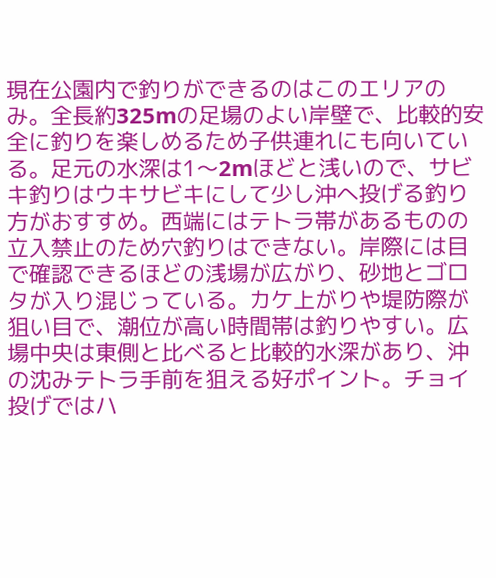現在公園内で釣りができるのはこのエリアのみ。全長約325mの足場のよい岸壁で、比較的安全に釣りを楽しめるため子供連れにも向いている。足元の水深は1〜2mほどと浅いので、サビキ釣りはウキサビキにして少し沖へ投げる釣り方がおすすめ。西端にはテトラ帯があるものの立入禁止のため穴釣りはできない。岸際には目で確認できるほどの浅場が広がり、砂地とゴロタが入り混じっている。カケ上がりや堤防際が狙い目で、潮位が高い時間帯は釣りやすい。広場中央は東側と比べると比較的水深があり、沖の沈みテトラ手前を狙える好ポイント。チョイ投げではハ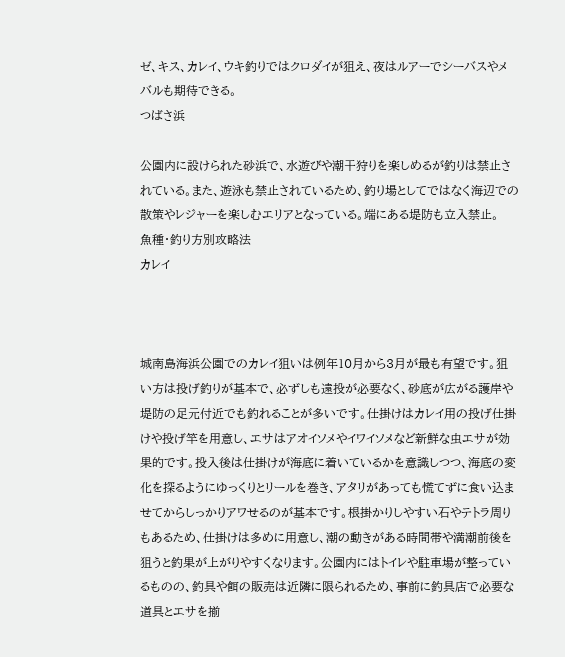ゼ、キス、カレイ、ウキ釣りではクロダイが狙え、夜はルアーでシーバスやメバルも期待できる。
つばさ浜

公園内に設けられた砂浜で、水遊びや潮干狩りを楽しめるが釣りは禁止されている。また、遊泳も禁止されているため、釣り場としてではなく海辺での散策やレジャーを楽しむエリアとなっている。端にある堤防も立入禁止。
魚種・釣り方別攻略法
カレイ



城南島海浜公園でのカレイ狙いは例年10月から3月が最も有望です。狙い方は投げ釣りが基本で、必ずしも遠投が必要なく、砂底が広がる護岸や堤防の足元付近でも釣れることが多いです。仕掛けはカレイ用の投げ仕掛けや投げ竿を用意し、エサはアオイソメやイワイソメなど新鮮な虫エサが効果的です。投入後は仕掛けが海底に着いているかを意識しつつ、海底の変化を探るようにゆっくりとリールを巻き、アタリがあっても慌てずに食い込ませてからしっかりアワせるのが基本です。根掛かりしやすい石やテトラ周りもあるため、仕掛けは多めに用意し、潮の動きがある時間帯や満潮前後を狙うと釣果が上がりやすくなります。公園内にはトイレや駐車場が整っているものの、釣具や餌の販売は近隣に限られるため、事前に釣具店で必要な道具とエサを揃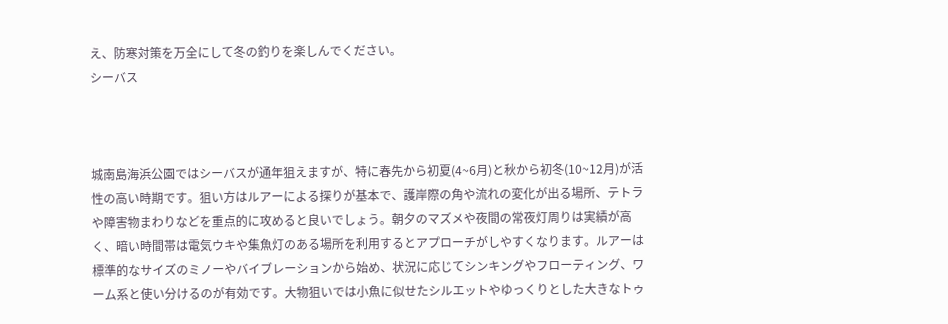え、防寒対策を万全にして冬の釣りを楽しんでください。
シーバス



城南島海浜公園ではシーバスが通年狙えますが、特に春先から初夏(4~6月)と秋から初冬(10~12月)が活性の高い時期です。狙い方はルアーによる探りが基本で、護岸際の角や流れの変化が出る場所、テトラや障害物まわりなどを重点的に攻めると良いでしょう。朝夕のマズメや夜間の常夜灯周りは実績が高く、暗い時間帯は電気ウキや集魚灯のある場所を利用するとアプローチがしやすくなります。ルアーは標準的なサイズのミノーやバイブレーションから始め、状況に応じてシンキングやフローティング、ワーム系と使い分けるのが有効です。大物狙いでは小魚に似せたシルエットやゆっくりとした大きなトゥ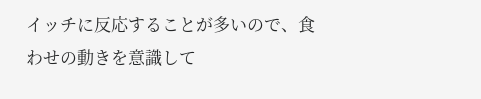イッチに反応することが多いので、食わせの動きを意識して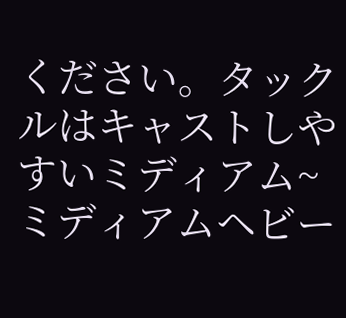ください。タックルはキャストしやすいミディアム~ミディアムヘビー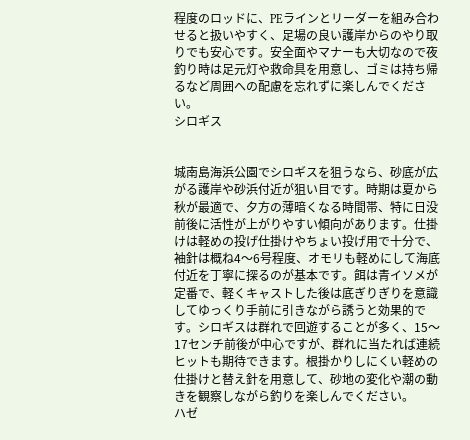程度のロッドに、PEラインとリーダーを組み合わせると扱いやすく、足場の良い護岸からのやり取りでも安心です。安全面やマナーも大切なので夜釣り時は足元灯や救命具を用意し、ゴミは持ち帰るなど周囲への配慮を忘れずに楽しんでください。
シロギス


城南島海浜公園でシロギスを狙うなら、砂底が広がる護岸や砂浜付近が狙い目です。時期は夏から秋が最適で、夕方の薄暗くなる時間帯、特に日没前後に活性が上がりやすい傾向があります。仕掛けは軽めの投げ仕掛けやちょい投げ用で十分で、袖針は概ね4〜6号程度、オモリも軽めにして海底付近を丁寧に探るのが基本です。餌は青イソメが定番で、軽くキャストした後は底ぎりぎりを意識してゆっくり手前に引きながら誘うと効果的です。シロギスは群れで回遊することが多く、15〜17センチ前後が中心ですが、群れに当たれば連続ヒットも期待できます。根掛かりしにくい軽めの仕掛けと替え針を用意して、砂地の変化や潮の動きを観察しながら釣りを楽しんでください。
ハゼ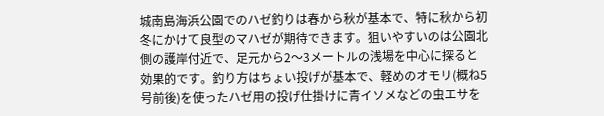城南島海浜公園でのハゼ釣りは春から秋が基本で、特に秋から初冬にかけて良型のマハゼが期待できます。狙いやすいのは公園北側の護岸付近で、足元から2〜3メートルの浅場を中心に探ると効果的です。釣り方はちょい投げが基本で、軽めのオモリ(概ね5号前後)を使ったハゼ用の投げ仕掛けに青イソメなどの虫エサを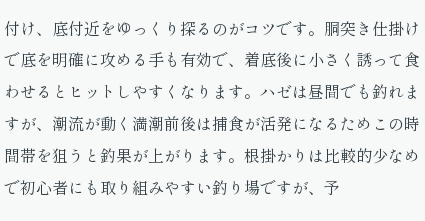付け、底付近をゆっくり探るのがコツです。胴突き仕掛けで底を明確に攻める手も有効で、着底後に小さく誘って食わせるとヒットしやすくなります。ハゼは昼間でも釣れますが、潮流が動く満潮前後は捕食が活発になるためこの時間帯を狙うと釣果が上がります。根掛かりは比較的少なめで初心者にも取り組みやすい釣り場ですが、予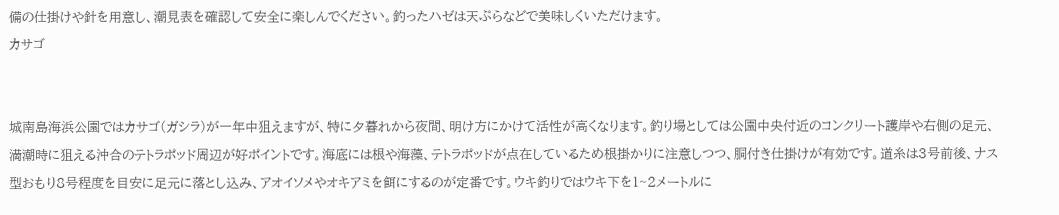備の仕掛けや針を用意し、潮見表を確認して安全に楽しんでください。釣ったハゼは天ぷらなどで美味しくいただけます。
カサゴ


城南島海浜公園ではカサゴ(ガシラ)が一年中狙えますが、特に夕暮れから夜間、明け方にかけて活性が高くなります。釣り場としては公園中央付近のコンクリート護岸や右側の足元、満潮時に狙える沖合のテトラポッド周辺が好ポイントです。海底には根や海藻、テトラポッドが点在しているため根掛かりに注意しつつ、胴付き仕掛けが有効です。道糸は3号前後、ナス型おもり8号程度を目安に足元に落とし込み、アオイソメやオキアミを餌にするのが定番です。ウキ釣りではウキ下を1~2メートルに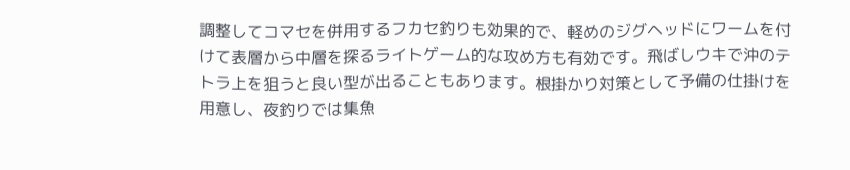調整してコマセを併用するフカセ釣りも効果的で、軽めのジグヘッドにワームを付けて表層から中層を探るライトゲーム的な攻め方も有効です。飛ばしウキで沖のテトラ上を狙うと良い型が出ることもあります。根掛かり対策として予備の仕掛けを用意し、夜釣りでは集魚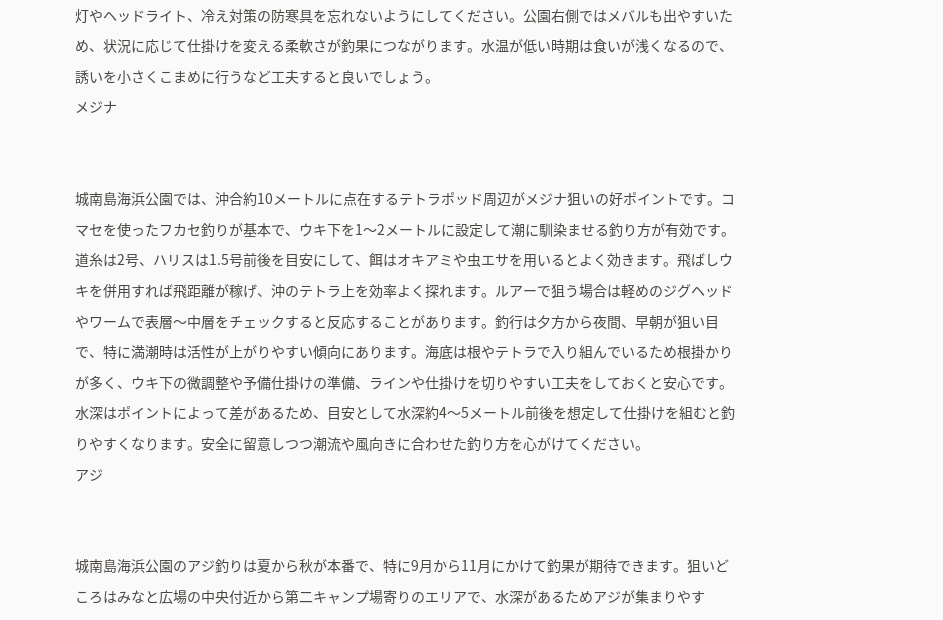灯やヘッドライト、冷え対策の防寒具を忘れないようにしてください。公園右側ではメバルも出やすいため、状況に応じて仕掛けを変える柔軟さが釣果につながります。水温が低い時期は食いが浅くなるので、誘いを小さくこまめに行うなど工夫すると良いでしょう。
メジナ


城南島海浜公園では、沖合約10メートルに点在するテトラポッド周辺がメジナ狙いの好ポイントです。コマセを使ったフカセ釣りが基本で、ウキ下を1〜2メートルに設定して潮に馴染ませる釣り方が有効です。道糸は2号、ハリスは1.5号前後を目安にして、餌はオキアミや虫エサを用いるとよく効きます。飛ばしウキを併用すれば飛距離が稼げ、沖のテトラ上を効率よく探れます。ルアーで狙う場合は軽めのジグヘッドやワームで表層〜中層をチェックすると反応することがあります。釣行は夕方から夜間、早朝が狙い目で、特に満潮時は活性が上がりやすい傾向にあります。海底は根やテトラで入り組んでいるため根掛かりが多く、ウキ下の微調整や予備仕掛けの準備、ラインや仕掛けを切りやすい工夫をしておくと安心です。水深はポイントによって差があるため、目安として水深約4〜5メートル前後を想定して仕掛けを組むと釣りやすくなります。安全に留意しつつ潮流や風向きに合わせた釣り方を心がけてください。
アジ


城南島海浜公園のアジ釣りは夏から秋が本番で、特に9月から11月にかけて釣果が期待できます。狙いどころはみなと広場の中央付近から第二キャンプ場寄りのエリアで、水深があるためアジが集まりやす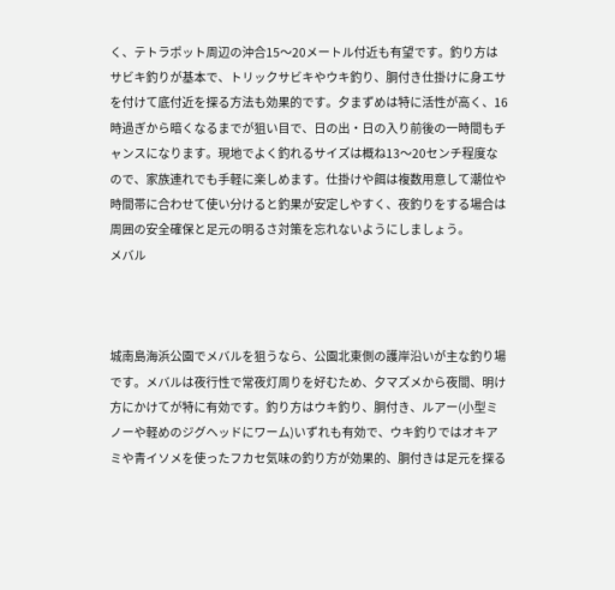く、テトラポット周辺の沖合15〜20メートル付近も有望です。釣り方はサビキ釣りが基本で、トリックサビキやウキ釣り、胴付き仕掛けに身エサを付けて底付近を探る方法も効果的です。夕まずめは特に活性が高く、16時過ぎから暗くなるまでが狙い目で、日の出・日の入り前後の一時間もチャンスになります。現地でよく釣れるサイズは概ね13〜20センチ程度なので、家族連れでも手軽に楽しめます。仕掛けや餌は複数用意して潮位や時間帯に合わせて使い分けると釣果が安定しやすく、夜釣りをする場合は周囲の安全確保と足元の明るさ対策を忘れないようにしましょう。
メバル



城南島海浜公園でメバルを狙うなら、公園北東側の護岸沿いが主な釣り場です。メバルは夜行性で常夜灯周りを好むため、夕マズメから夜間、明け方にかけてが特に有効です。釣り方はウキ釣り、胴付き、ルアー(小型ミノーや軽めのジグヘッドにワーム)いずれも有効で、ウキ釣りではオキアミや青イソメを使ったフカセ気味の釣り方が効果的、胴付きは足元を探る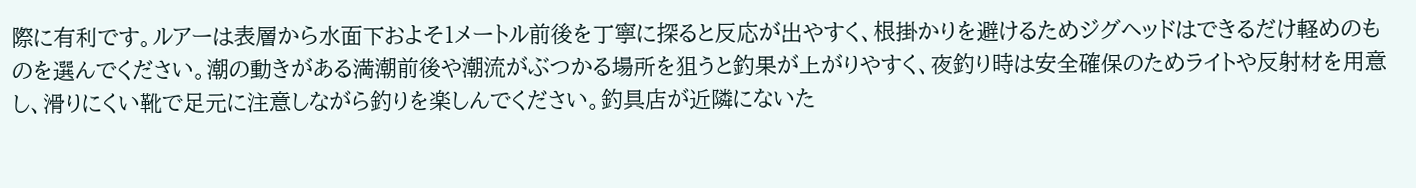際に有利です。ルアーは表層から水面下およそ1メートル前後を丁寧に探ると反応が出やすく、根掛かりを避けるためジグヘッドはできるだけ軽めのものを選んでください。潮の動きがある満潮前後や潮流がぶつかる場所を狙うと釣果が上がりやすく、夜釣り時は安全確保のためライトや反射材を用意し、滑りにくい靴で足元に注意しながら釣りを楽しんでください。釣具店が近隣にないた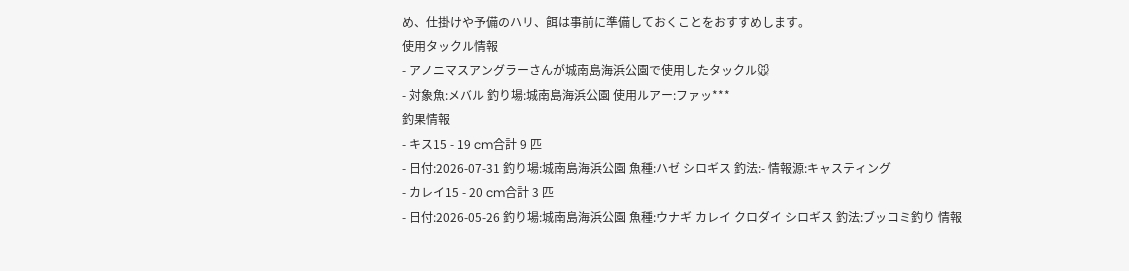め、仕掛けや予備のハリ、餌は事前に準備しておくことをおすすめします。
使用タックル情報
- アノニマスアングラーさんが城南島海浜公園で使用したタックル🐭
- 対象魚:メバル 釣り場:城南島海浜公園 使用ルアー:ファッ***
釣果情報
- キス15 - 19 cm合計 9 匹
- 日付:2026-07-31 釣り場:城南島海浜公園 魚種:ハゼ シロギス 釣法:- 情報源:キャスティング
- カレイ15 - 20 cm合計 3 匹
- 日付:2026-05-26 釣り場:城南島海浜公園 魚種:ウナギ カレイ クロダイ シロギス 釣法:ブッコミ釣り 情報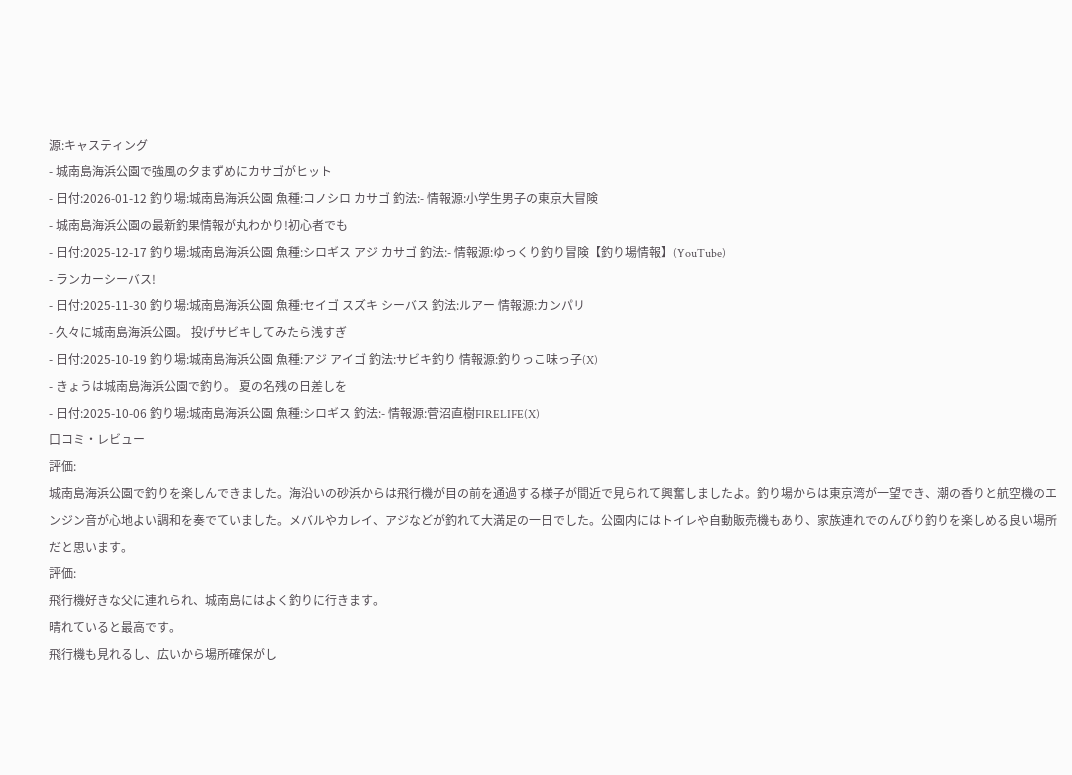源:キャスティング
- 城南島海浜公園で強風の夕まずめにカサゴがヒット
- 日付:2026-01-12 釣り場:城南島海浜公園 魚種:コノシロ カサゴ 釣法:- 情報源:小学生男子の東京大冒険
- 城南島海浜公園の最新釣果情報が丸わかり!初心者でも
- 日付:2025-12-17 釣り場:城南島海浜公園 魚種:シロギス アジ カサゴ 釣法:- 情報源:ゆっくり釣り冒険【釣り場情報】(YouTube)
- ランカーシーバス!
- 日付:2025-11-30 釣り場:城南島海浜公園 魚種:セイゴ スズキ シーバス 釣法:ルアー 情報源:カンパリ
- 久々に城南島海浜公園。 投げサビキしてみたら浅すぎ
- 日付:2025-10-19 釣り場:城南島海浜公園 魚種:アジ アイゴ 釣法:サビキ釣り 情報源:釣りっこ味っ子(X)
- きょうは城南島海浜公園で釣り。 夏の名残の日差しを
- 日付:2025-10-06 釣り場:城南島海浜公園 魚種:シロギス 釣法:- 情報源:菅沼直樹FIRELIFE(X)
口コミ・レビュー
評価:
城南島海浜公園で釣りを楽しんできました。海沿いの砂浜からは飛行機が目の前を通過する様子が間近で見られて興奮しましたよ。釣り場からは東京湾が一望でき、潮の香りと航空機のエンジン音が心地よい調和を奏でていました。メバルやカレイ、アジなどが釣れて大満足の一日でした。公園内にはトイレや自動販売機もあり、家族連れでのんびり釣りを楽しめる良い場所だと思います。
評価:
飛行機好きな父に連れられ、城南島にはよく釣りに行きます。
晴れていると最高です。
飛行機も見れるし、広いから場所確保がし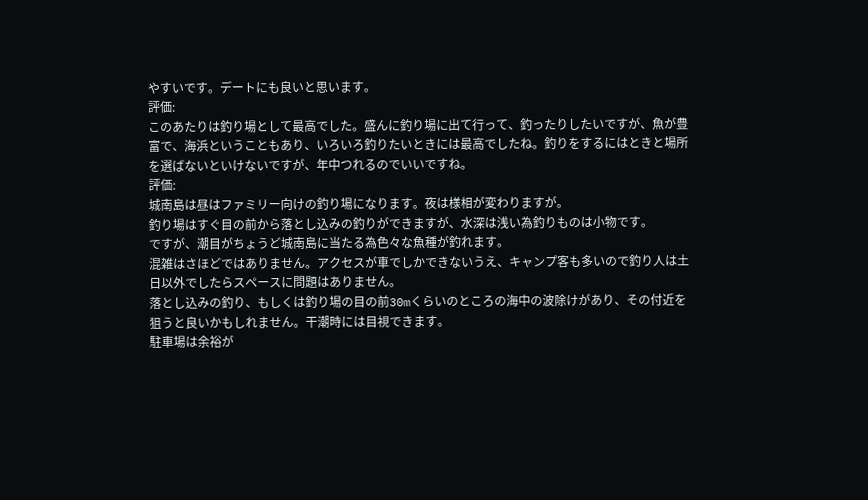やすいです。デートにも良いと思います。
評価:
このあたりは釣り場として最高でした。盛んに釣り場に出て行って、釣ったりしたいですが、魚が豊富で、海浜ということもあり、いろいろ釣りたいときには最高でしたね。釣りをするにはときと場所を選ばないといけないですが、年中つれるのでいいですね。
評価:
城南島は昼はファミリー向けの釣り場になります。夜は様相が変わりますが。
釣り場はすぐ目の前から落とし込みの釣りができますが、水深は浅い為釣りものは小物です。
ですが、潮目がちょうど城南島に当たる為色々な魚種が釣れます。
混雑はさほどではありません。アクセスが車でしかできないうえ、キャンプ客も多いので釣り人は土日以外でしたらスペースに問題はありません。
落とし込みの釣り、もしくは釣り場の目の前30mくらいのところの海中の波除けがあり、その付近を狙うと良いかもしれません。干潮時には目視できます。
駐車場は余裕が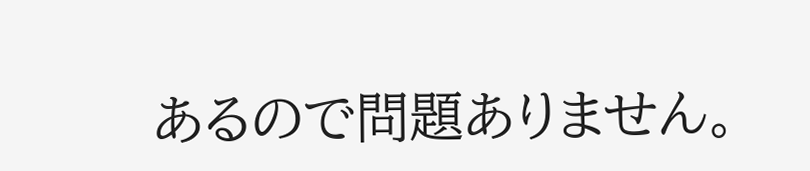あるので問題ありません。